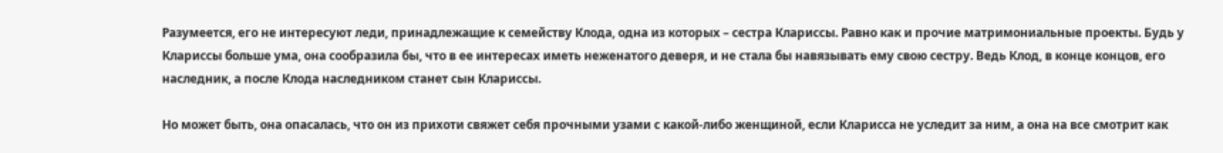Разумеется, его не интересуют леди, принадлежащие к семейству Клода, одна из которых – сестра Клариссы. Равно как и прочие матримониальные проекты. Будь у Клариссы больше ума, она сообразила бы, что в ее интересах иметь неженатого деверя, и не стала бы навязывать ему свою сестру. Ведь Клод, в конце концов, его наследник, а после Клода наследником станет сын Клариссы.

Но может быть, она опасалась, что он из прихоти свяжет себя прочными узами с какой-либо женщиной, если Кларисса не уследит за ним, а она на все смотрит как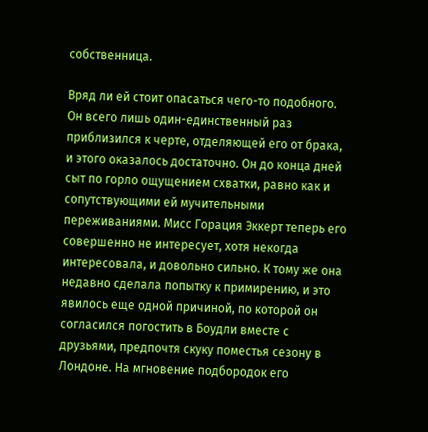собственница.

Вряд ли ей стоит опасаться чего-то подобного. Он всего лишь один-единственный раз приблизился к черте, отделяющей его от брака, и этого оказалось достаточно. Он до конца дней сыт по горло ощущением схватки, равно как и сопутствующими ей мучительными переживаниями. Мисс Горация Эккерт теперь его совершенно не интересует, хотя некогда интересовала, и довольно сильно. К тому же она недавно сделала попытку к примирению, и это явилось еще одной причиной, по которой он согласился погостить в Боудли вместе с друзьями, предпочтя скуку поместья сезону в Лондоне. На мгновение подбородок его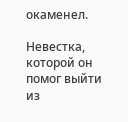окаменел.

Невестка, которой он помог выйти из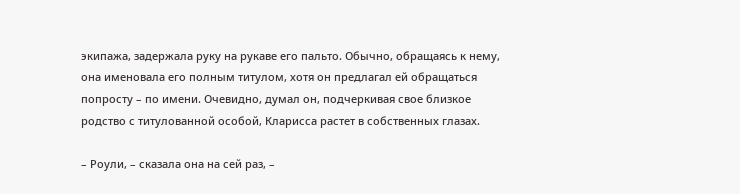экипажа, задержала руку на рукаве его пальто. Обычно, обращаясь к нему, она именовала его полным титулом, хотя он предлагал ей обращаться попросту – по имени. Очевидно, думал он, подчеркивая свое близкое родство с титулованной особой, Кларисса растет в собственных глазах.

– Роули, – сказала она на сей раз, –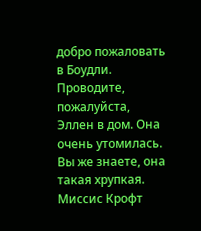добро пожаловать в Боудли. Проводите, пожалуйста, Эллен в дом. Она очень утомилась. Вы же знаете, она такая хрупкая. Миссис Крофт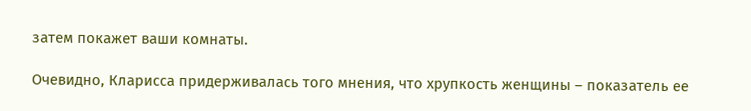затем покажет ваши комнаты.

Очевидно, Кларисса придерживалась того мнения, что хрупкость женщины – показатель ее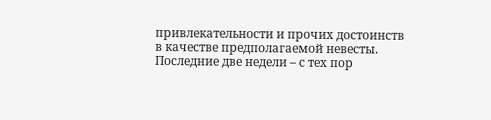привлекательности и прочих достоинств в качестве предполагаемой невесты. Последние две недели – с тех пор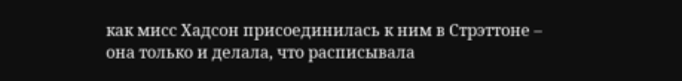как мисс Хадсон присоединилась к ним в Стрэттоне – она только и делала, что расписывала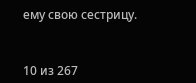ему свою сестрицу.



10 из 267